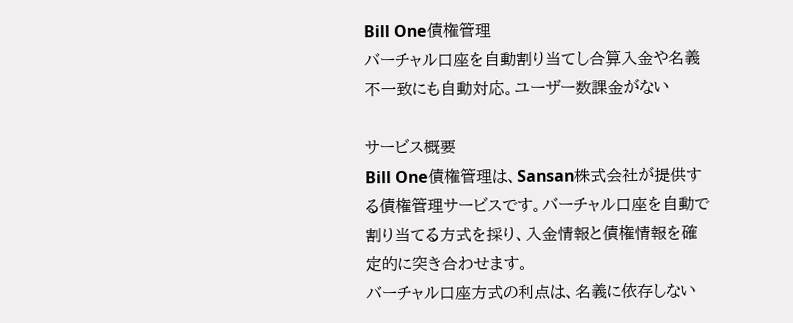Bill One債権管理
バーチャル口座を自動割り当てし合算入金や名義不一致にも自動対応。ユーザー数課金がない

サービス概要
Bill One債権管理は、Sansan株式会社が提供する債権管理サービスです。バーチャル口座を自動で割り当てる方式を採り、入金情報と債権情報を確定的に突き合わせます。
バーチャル口座方式の利点は、名義に依存しない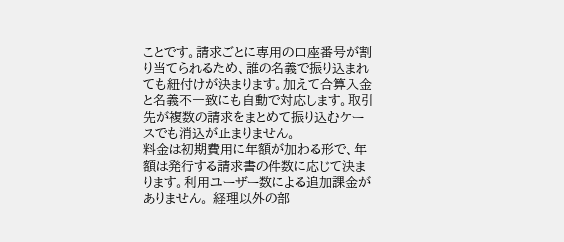ことです。請求ごとに専用の口座番号が割り当てられるため、誰の名義で振り込まれても紐付けが決まります。加えて合算入金と名義不一致にも自動で対応します。取引先が複数の請求をまとめて振り込むケースでも消込が止まりません。
料金は初期費用に年額が加わる形で、年額は発行する請求書の件数に応じて決まります。利用ユーザー数による追加課金がありません。 経理以外の部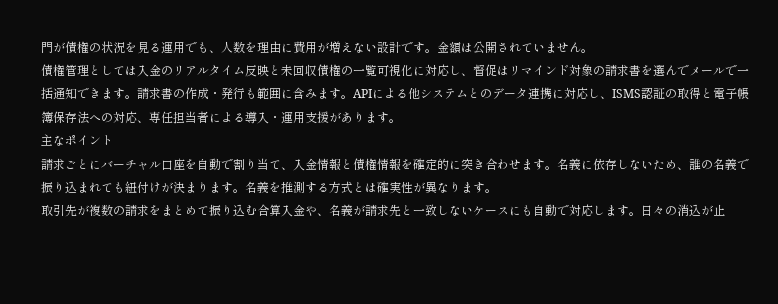門が債権の状況を見る運用でも、人数を理由に費用が増えない設計です。金額は公開されていません。
債権管理としては入金のリアルタイム反映と未回収債権の一覧可視化に対応し、督促はリマインド対象の請求書を選んでメールで一括通知できます。請求書の作成・発行も範囲に含みます。APIによる他システムとのデータ連携に対応し、ISMS認証の取得と電子帳簿保存法への対応、専任担当者による導入・運用支援があります。
主なポイント
請求ごとにバーチャル口座を自動で割り当て、入金情報と債権情報を確定的に突き合わせます。名義に依存しないため、誰の名義で振り込まれても紐付けが決まります。名義を推測する方式とは確実性が異なります。
取引先が複数の請求をまとめて振り込む合算入金や、名義が請求先と一致しないケースにも自動で対応します。日々の消込が止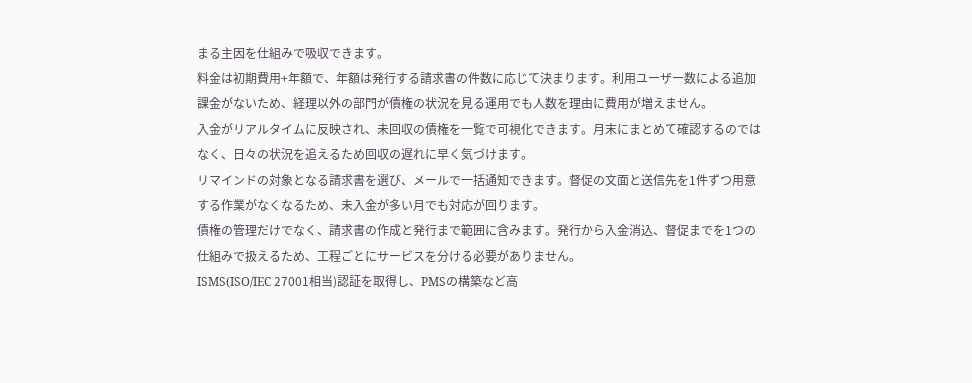まる主因を仕組みで吸収できます。
料金は初期費用+年額で、年額は発行する請求書の件数に応じて決まります。利用ユーザー数による追加課金がないため、経理以外の部門が債権の状況を見る運用でも人数を理由に費用が増えません。
入金がリアルタイムに反映され、未回収の債権を一覧で可視化できます。月末にまとめて確認するのではなく、日々の状況を追えるため回収の遅れに早く気づけます。
リマインドの対象となる請求書を選び、メールで一括通知できます。督促の文面と送信先を1件ずつ用意する作業がなくなるため、未入金が多い月でも対応が回ります。
債権の管理だけでなく、請求書の作成と発行まで範囲に含みます。発行から入金消込、督促までを1つの仕組みで扱えるため、工程ごとにサービスを分ける必要がありません。
ISMS(ISO/IEC 27001相当)認証を取得し、PMSの構築など高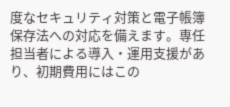度なセキュリティ対策と電子帳簿保存法への対応を備えます。専任担当者による導入・運用支援があり、初期費用にはこの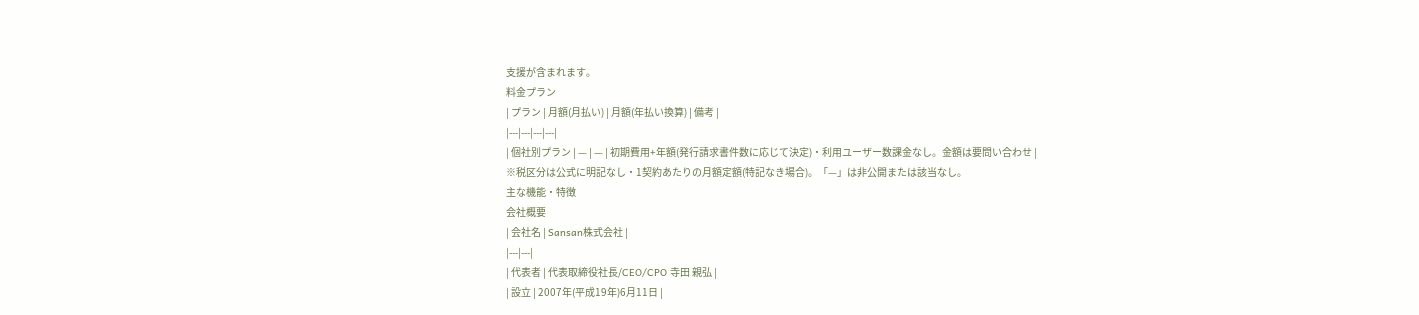支援が含まれます。
料金プラン
| プラン | 月額(月払い) | 月額(年払い換算) | 備考 |
|---|---|---|---|
| 個社別プラン | — | — | 初期費用+年額(発行請求書件数に応じて決定)・利用ユーザー数課金なし。金額は要問い合わせ |
※税区分は公式に明記なし・1契約あたりの月額定額(特記なき場合)。「—」は非公開または該当なし。
主な機能・特徴
会社概要
| 会社名 | Sansan株式会社 |
|---|---|
| 代表者 | 代表取締役社長/CEO/CPO 寺田 親弘 |
| 設立 | 2007年(平成19年)6月11日 |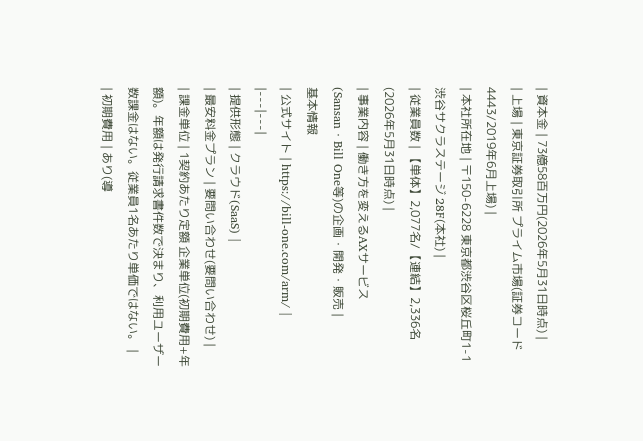| 資本金 | 73億58百万円(2026年5月31日時点) |
| 上場 | 東京証券取引所 プライム市場(証券コード4443/2019年6月上場) |
| 本社所在地 | 〒150-6228 東京都渋谷区桜丘町1-1 渋谷サクラステージ 28F(本社) |
| 従業員数 | 【単体】2,077名/【連結】2,336名(2026年5月31日時点) |
| 事業内容 | 働き方を変えるAXサービス(Sansan・Bill One等)の企画・開発・販売 |
基本情報
| 公式サイト | https://bill-one.com/arm/ |
|---|---|
| 提供形態 | クラウド(SaaS) |
| 最安料金プラン | 要問い合わせ(要問い合わせ) |
| 課金単位 | 1契約あたり定額 企業単位(初期費用+年額)。年額は発行請求書件数で決まり、利用ユーザー数課金はない。従業員1名あたり単価ではない。 |
| 初期費用 | あり(導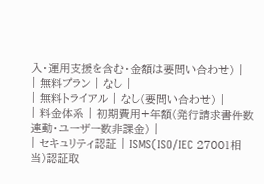入・運用支援を含む・金額は要問い合わせ) |
| 無料プラン | なし |
| 無料トライアル | なし(要問い合わせ) |
| 料金体系 | 初期費用+年額(発行請求書件数連動・ユーザー数非課金) |
| セキュリティ認証 | ISMS(ISO/IEC 27001相当)認証取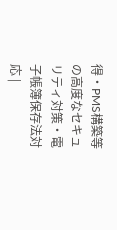得・PMS構築等の高度なセキュリティ対策・電子帳簿保存法対応 |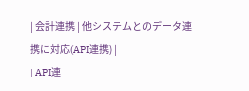| 会計連携 | 他システムとのデータ連携に対応(API連携) |
| API連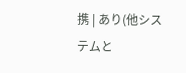携 | あり(他システムと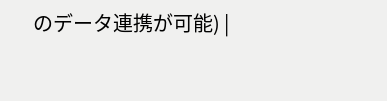のデータ連携が可能) |